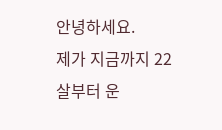안녕하세요.
제가 지금까지 22살부터 운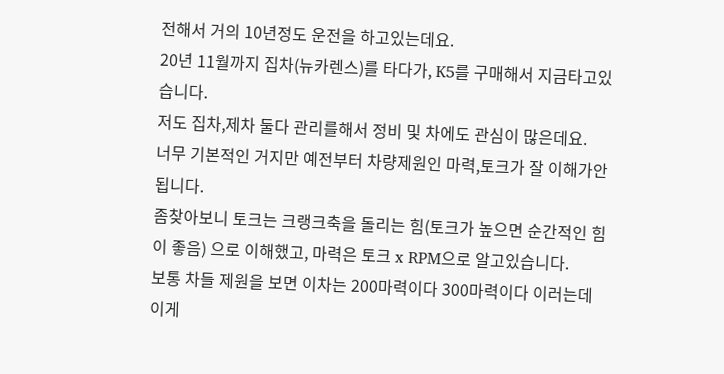전해서 거의 10년정도 운전을 하고있는데요.
20년 11월까지 집차(뉴카렌스)를 타다가, K5를 구매해서 지금타고있습니다.
저도 집차,제차 둘다 관리를해서 정비 및 차에도 관심이 많은데요.
너무 기본적인 거지만 예전부터 차량제원인 마력,토크가 잘 이해가안됩니다.
좀찾아보니 토크는 크랭크축을 돌리는 힘(토크가 높으면 순간적인 힘이 좋음) 으로 이해했고, 마력은 토크 x RPM으로 알고있습니다.
보통 차들 제원을 보면 이차는 200마력이다 300마력이다 이러는데 이게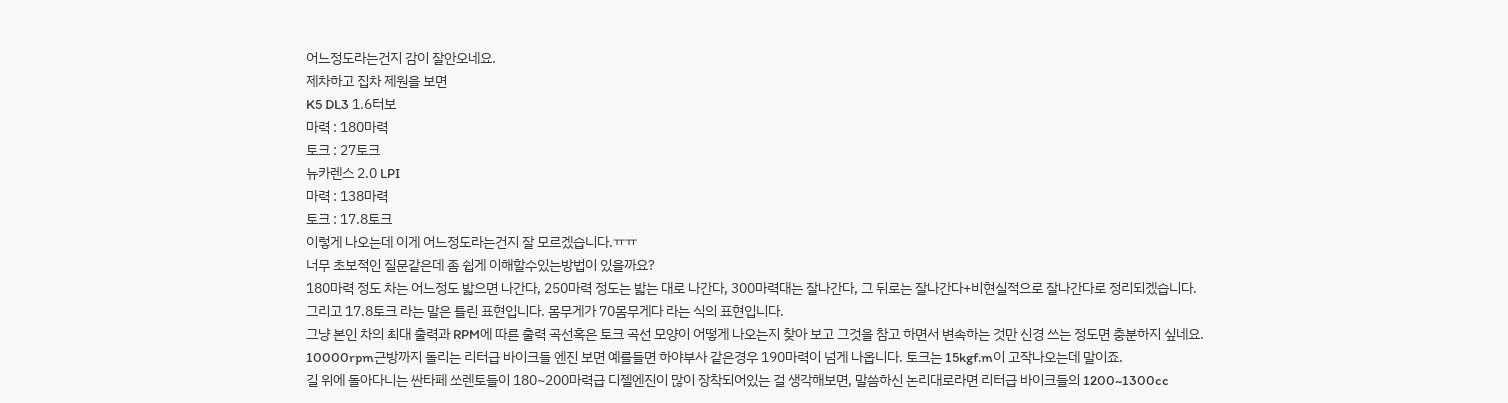어느정도라는건지 감이 잘안오네요.
제차하고 집차 제원을 보면
K5 DL3 1.6터보
마력 : 180마력
토크 : 27토크
뉴카렌스 2.0 LPI
마력 : 138마력
토크 : 17.8토크
이렇게 나오는데 이게 어느정도라는건지 잘 모르겠습니다.ㅠㅠ
너무 초보적인 질문같은데 좀 쉽게 이해할수있는방법이 있을까요?
180마력 정도 차는 어느정도 밟으면 나간다, 250마력 정도는 밟는 대로 나간다, 300마력대는 잘나간다, 그 뒤로는 잘나간다+비현실적으로 잘나간다로 정리되겠습니다.
그리고 17.8토크 라는 말은 틀린 표현입니다. 몸무게가 70몸무게다 라는 식의 표현입니다.
그냥 본인 차의 최대 출력과 RPM에 따른 출력 곡선혹은 토크 곡선 모양이 어떻게 나오는지 찾아 보고 그것을 참고 하면서 변속하는 것만 신경 쓰는 정도면 충분하지 싶네요.
10000rpm근방까지 돌리는 리터급 바이크들 엔진 보면 예를들면 하야부사 같은경우 190마력이 넘게 나옵니다. 토크는 15kgf.m이 고작나오는데 말이죠.
길 위에 돌아다니는 싼타페 쏘렌토들이 180~200마력급 디젤엔진이 많이 장착되어있는 걸 생각해보면, 말씀하신 논리대로라면 리터급 바이크들의 1200~1300cc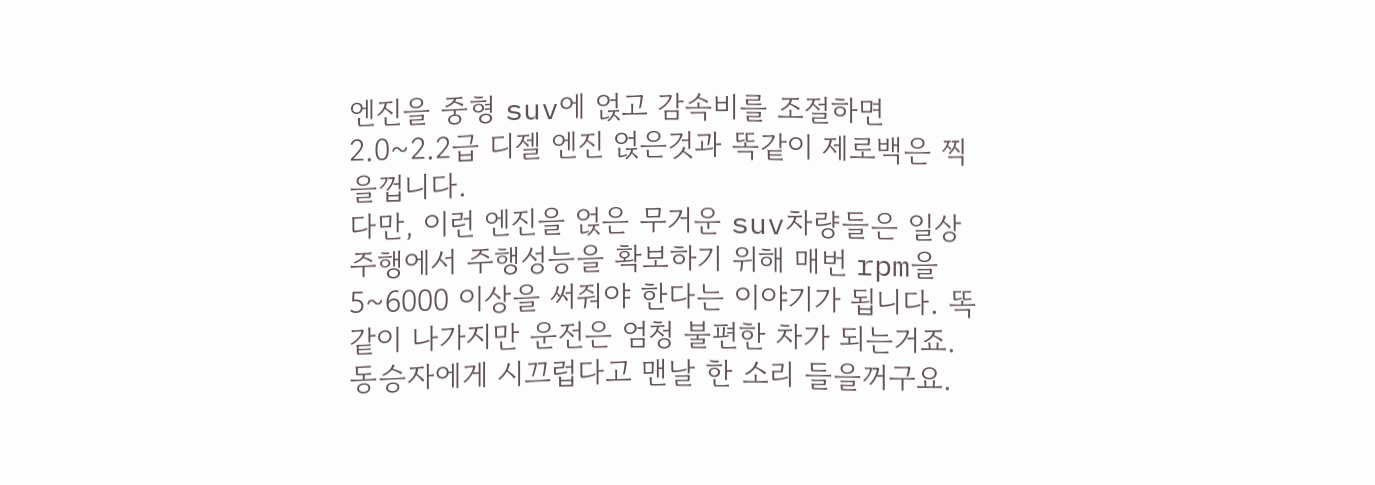엔진을 중형 suv에 얹고 감속비를 조절하면 2.0~2.2급 디젤 엔진 얹은것과 똑같이 제로백은 찍을껍니다.
다만, 이런 엔진을 얹은 무거운 suv차량들은 일상주행에서 주행성능을 확보하기 위해 매번 rpm을 5~6000 이상을 써줘야 한다는 이야기가 됩니다. 똑같이 나가지만 운전은 엄청 불편한 차가 되는거죠. 동승자에게 시끄럽다고 맨날 한 소리 들을꺼구요.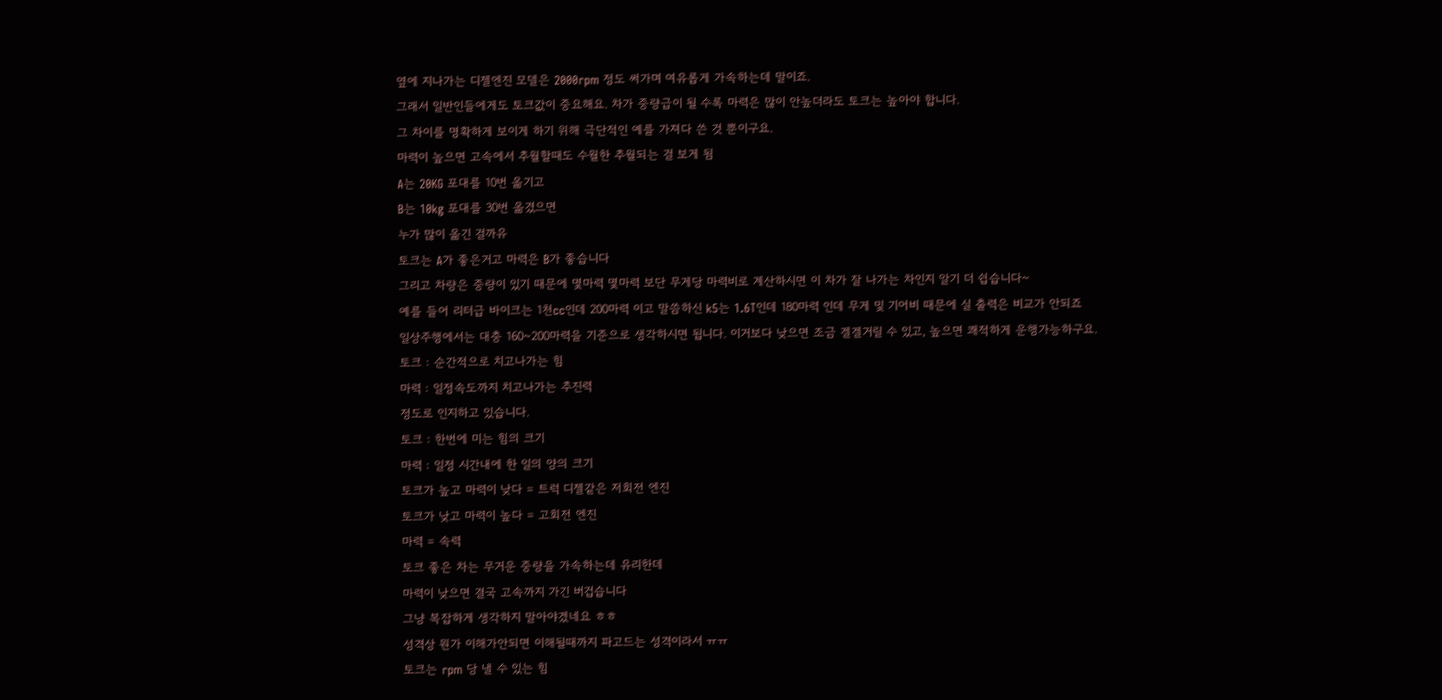옆에 지나가는 디젤엔진 모델은 2000rpm 정도 써가며 여유롭게 가속하는데 말이죠.
그래서 일반인들에게도 토크값이 중요해요. 차가 중량급이 될 수록 마력은 많이 안높더라도 토크는 높아야 합니다.
그 차이를 명확하게 보이게 하기 위해 극단적인 예를 가져다 쓴 것 뿐이구요.
마력이 높으면 고속에서 추월할때도 수월한 추월되는 걸 보게 됨
A는 20KG 포대를 10번 옮기고
B는 10kg 포대를 30번 옮겼으면
누가 많이 옮긴 걸까유
토크는 A가 좋은거고 마력은 B가 좋습니다
그리고 차량은 중량이 있기 때문에 몇마력 몇마력 보단 무게당 마력비로 계산하시면 이 차가 잘 나가는 차인지 알기 더 쉽습니다~
예를 들어 리터급 바이크는 1천cc인데 200마력 이고 말씀하신 k5는 1.6T인데 180마력 인데 무게 및 기어비 때문에 실 출력은 비교가 안되죠
일상주행에서는 대충 160~200마력을 기준으로 생각하시면 됩니다. 이거보다 낮으면 조금 겔겔거릴 수 있고, 높으면 쾌적하게 운행가능하구요.
토크 : 순간적으로 치고나가는 힘
마력 : 일정속도까지 치고나가는 추진력
정도로 인지하고 있습니다.
토크 : 한번에 미는 힘의 크기
마력 : 일정 시간내에 한 일의 양의 크기
토크가 높고 마력이 낮다 = 트럭 디젤같은 저회전 엔진
토크가 낮고 마력이 높다 = 고회전 엔진
마력 = 속력
토크 좋은 차는 무거운 중량을 가속하는데 유리한데
마력이 낮으면 결국 고속까지 가긴 버겁습니다
그냥 복잡하게 생각하지 말아야겠네요 ㅎㅎ
성격상 뭔가 이해가안되면 이해될때까지 파고드는 성격이라서 ㅠㅠ
토크는 rpm 당 낼 수 있는 힘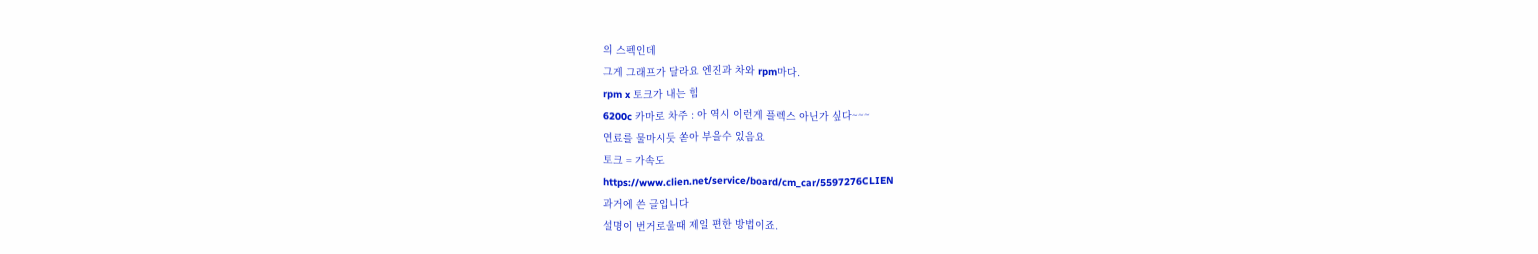의 스펙인데
그게 그래프가 달라요 엔진과 차와 rpm마다.
rpm x 토크가 내는 힘
6200c 카마로 차주 : 아 역시 이런게 플렉스 아닌가 싶다~~~
연료를 물마시듯 쏟아 부을수 있음요
토크 = 가속도
https://www.clien.net/service/board/cm_car/5597276CLIEN
과거에 쓴 글입니다
설명이 번거로울때 제일 편한 방법이죠.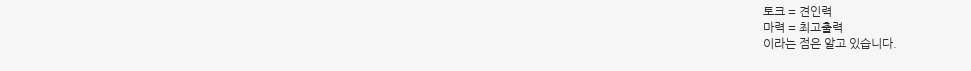토크 = 견인력
마력 = 최고출력
이라는 점은 알고 있습니다.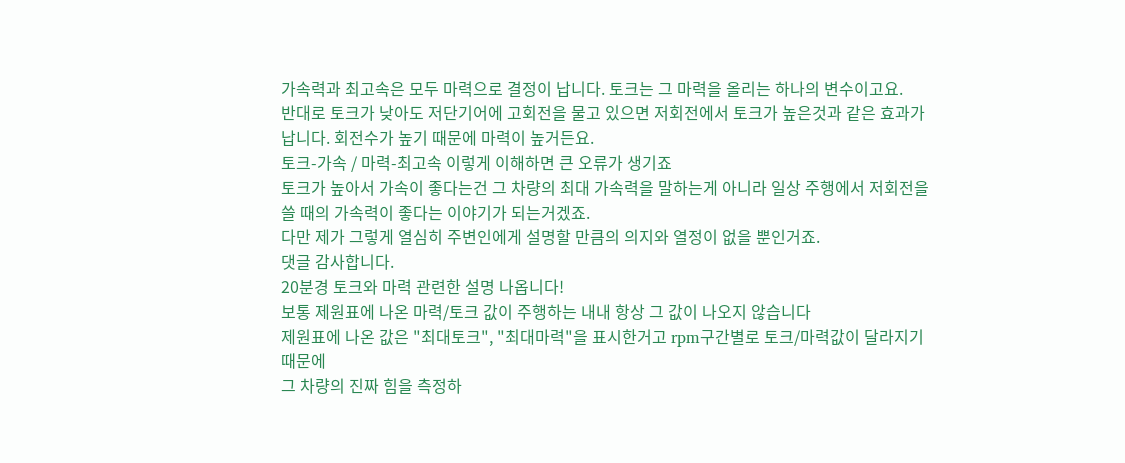가속력과 최고속은 모두 마력으로 결정이 납니다. 토크는 그 마력을 올리는 하나의 변수이고요.
반대로 토크가 낮아도 저단기어에 고회전을 물고 있으면 저회전에서 토크가 높은것과 같은 효과가 납니다. 회전수가 높기 때문에 마력이 높거든요.
토크-가속 / 마력-최고속 이렇게 이해하면 큰 오류가 생기죠
토크가 높아서 가속이 좋다는건 그 차량의 최대 가속력을 말하는게 아니라 일상 주행에서 저회전을 쓸 때의 가속력이 좋다는 이야기가 되는거겠죠.
다만 제가 그렇게 열심히 주변인에게 설명할 만큼의 의지와 열정이 없을 뿐인거죠.
댓글 감사합니다.
20분경 토크와 마력 관련한 설명 나옵니다!
보통 제원표에 나온 마력/토크 값이 주행하는 내내 항상 그 값이 나오지 않습니다
제원표에 나온 값은 "최대토크", "최대마력"을 표시한거고 rpm구간별로 토크/마력값이 달라지기 때문에
그 차량의 진짜 힘을 측정하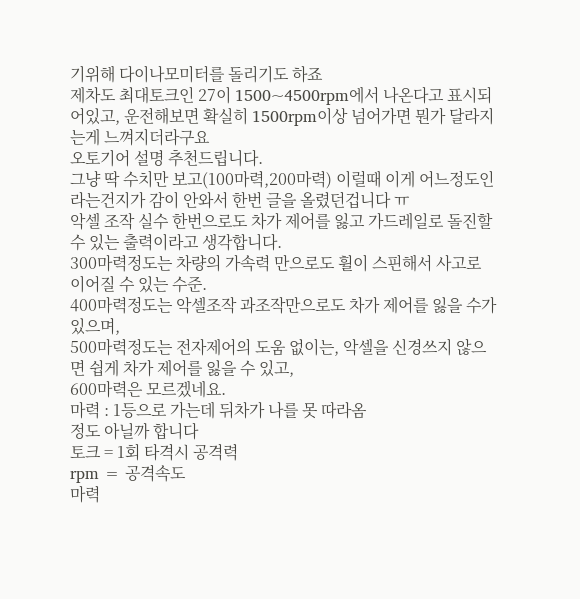기위해 다이나모미터를 돌리기도 하죠
제차도 최대토크인 27이 1500~4500rpm에서 나온다고 표시되어있고, 운전해보면 확실히 1500rpm이상 넘어가면 뭔가 달라지는게 느껴지더라구요
오토기어 설명 추천드립니다.
그냥 딱 수치만 보고(100마력,200마력) 이럴때 이게 어느정도인라는건지가 감이 안와서 한번 글을 올렸던겁니다 ㅠ
악셀 조작 실수 한번으로도 차가 제어를 잃고 가드레일로 돌진할 수 있는 출력이라고 생각합니다.
300마력정도는 차량의 가속력 만으로도 휠이 스핀해서 사고로 이어질 수 있는 수준.
400마력정도는 악셀조작 과조작만으로도 차가 제어를 잃을 수가 있으며,
500마력정도는 전자제어의 도움 없이는, 악셀을 신경쓰지 않으면 쉽게 차가 제어를 잃을 수 있고,
600마력은 모르겠네요.
마력 : 1등으로 가는데 뒤차가 나를 못 따라옴
정도 아닐까 합니다
토크 = 1회 타격시 공격력
rpm = 공격속도
마력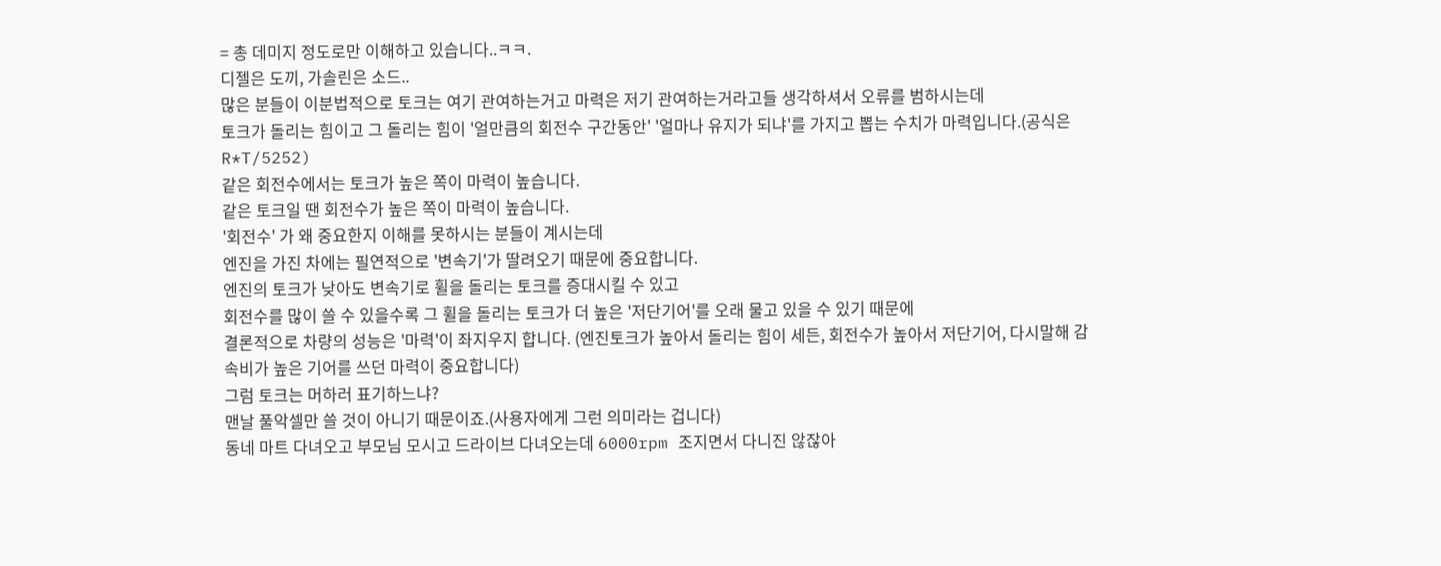= 총 데미지 정도로만 이해하고 있습니다..ㅋㅋ.
디젤은 도끼, 가솔린은 소드..
많은 분들이 이분법적으로 토크는 여기 관여하는거고 마력은 저기 관여하는거라고들 생각하셔서 오류를 범하시는데
토크가 돌리는 힘이고 그 돌리는 힘이 '얼만큼의 회전수 구간동안' '얼마나 유지가 되냐'를 가지고 뽑는 수치가 마력입니다.(공식은 R*T/5252)
같은 회전수에서는 토크가 높은 쪽이 마력이 높습니다.
같은 토크일 땐 회전수가 높은 쪽이 마력이 높습니다.
'회전수' 가 왜 중요한지 이해를 못하시는 분들이 계시는데
엔진을 가진 차에는 필연적으로 '변속기'가 딸려오기 때문에 중요합니다.
엔진의 토크가 낮아도 변속기로 휠을 돌리는 토크를 증대시킬 수 있고
회전수를 많이 쓸 수 있을수록 그 휠을 돌리는 토크가 더 높은 '저단기어'를 오래 물고 있을 수 있기 때문에
결론적으로 차량의 성능은 '마력'이 좌지우지 합니다. (엔진토크가 높아서 돌리는 힘이 세든, 회전수가 높아서 저단기어, 다시말해 감속비가 높은 기어를 쓰던 마력이 중요합니다)
그럼 토크는 머하러 표기하느냐?
맨날 풀악셀만 쓸 것이 아니기 때문이죠.(사용자에게 그런 의미라는 겁니다)
동네 마트 다녀오고 부모님 모시고 드라이브 다녀오는데 6000rpm 조지면서 다니진 않잖아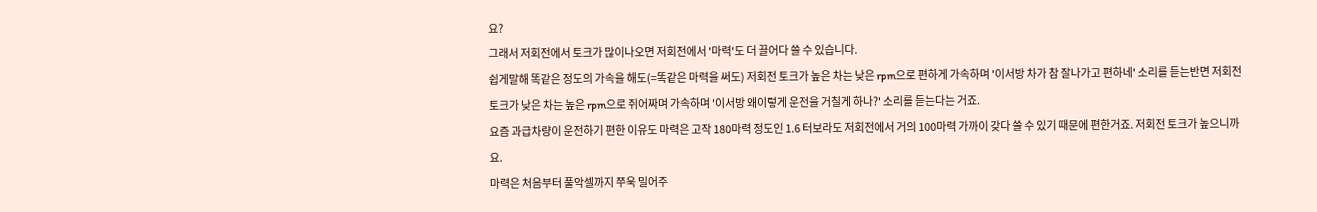요?
그래서 저회전에서 토크가 많이나오면 저회전에서 '마력'도 더 끌어다 쓸 수 있습니다.
쉽게말해 똑같은 정도의 가속을 해도(=똑같은 마력을 써도) 저회전 토크가 높은 차는 낮은 rpm으로 편하게 가속하며 '이서방 차가 참 잘나가고 편하네' 소리를 듣는반면 저회전 토크가 낮은 차는 높은 rpm으로 쥐어짜며 가속하며 '이서방 왜이렇게 운전을 거칠게 하나?' 소리를 듣는다는 거죠.
요즘 과급차량이 운전하기 편한 이유도 마력은 고작 180마력 정도인 1.6 터보라도 저회전에서 거의 100마력 가까이 갖다 쓸 수 있기 때문에 편한거죠. 저회전 토크가 높으니까요.
마력은 처음부터 풀악셀까지 쭈욱 밀어주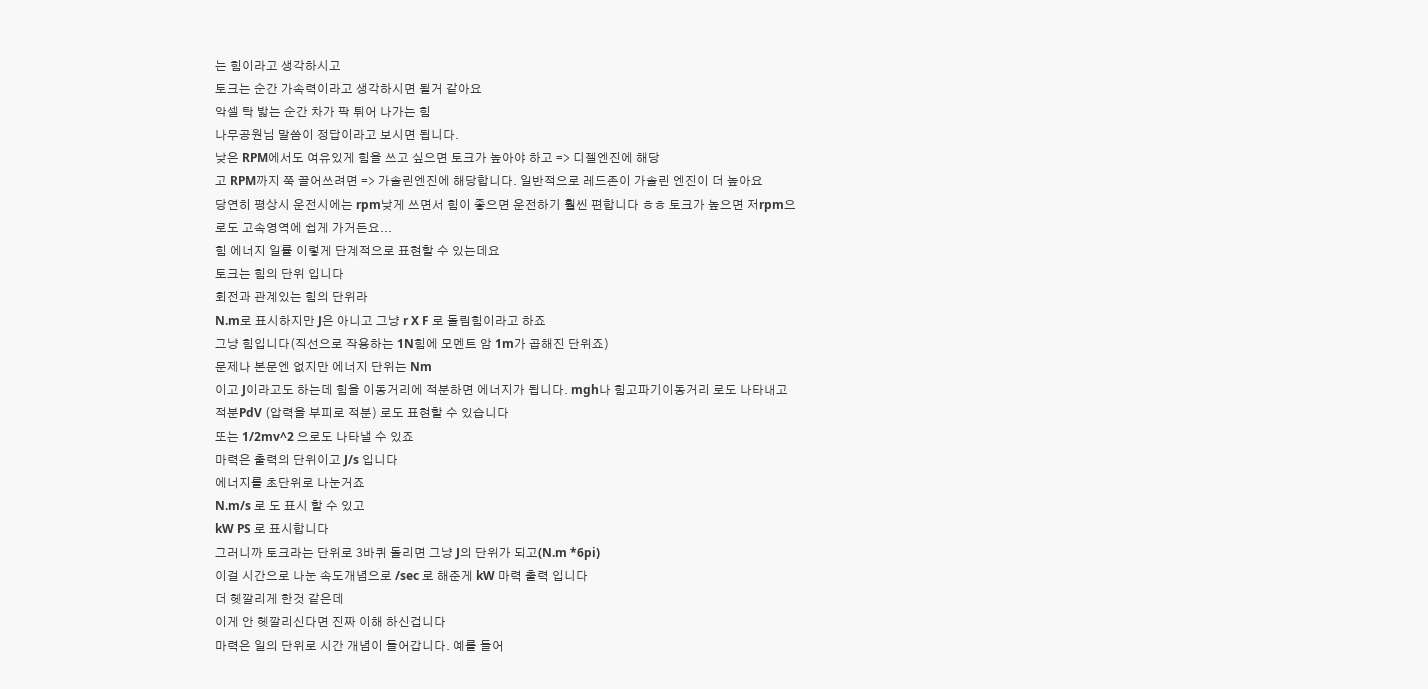는 힘이라고 생각하시고
토크는 순간 가속력이라고 생각하시면 될거 같아요
악셀 탁 밟는 순간 차가 팍 튀어 나가는 힘
나무공원님 말씀이 정답이라고 보시면 됩니다.
낮은 RPM에서도 여유있게 힘을 쓰고 싶으면 토크가 높아야 하고 => 디젤엔진에 해당
고 RPM까지 쭉 끌어쓰려면 => 가솔린엔진에 해당합니다. 일반적으로 레드존이 가솔린 엔진이 더 높아요
당연히 평상시 운전시에는 rpm낮게 쓰면서 힘이 좋으면 운전하기 훨씬 편합니다 ㅎㅎ 토크가 높으면 저rpm으로도 고속영역에 쉽게 가거든요...
힘 에너지 일률 이렇게 단계적으로 표현할 수 있는데요
토크는 힘의 단위 입니다
회전과 관계있는 힘의 단위라
N.m로 표시하지만 J은 아니고 그냥 r X F 로 돌림힘이라고 하죠
그냥 힘입니다(직선으로 작용하는 1N힘에 모멘트 암 1m가 곱해진 단위죠)
문제나 본문엔 없지만 에너지 단위는 Nm
이고 J이라고도 하는데 힘을 이동거리에 적분하면 에너지가 됩니다. mgh나 힘고파기이동거리 로도 나타내고
적분PdV (압력을 부피로 적분) 로도 표현할 수 있습니다
또는 1/2mv^2 으로도 나타낼 수 있죠
마력은 출력의 단위이고 J/s 입니다
에너지를 초단위로 나눈거죠
N.m/s 로 도 표시 할 수 있고
kW PS 로 표시합니다
그러니까 토크라는 단위로 3바퀴 돌리면 그냥 J의 단위가 되고(N.m *6pi)
이걸 시간으로 나눈 속도개념으로 /sec 로 해준게 kW 마력 출력 입니다
더 헷깔리게 한것 같은데
이게 안 헷깔리신다면 진짜 이해 하신겁니다
마력은 일의 단위로 시간 개념이 들어갑니다. 예를 들어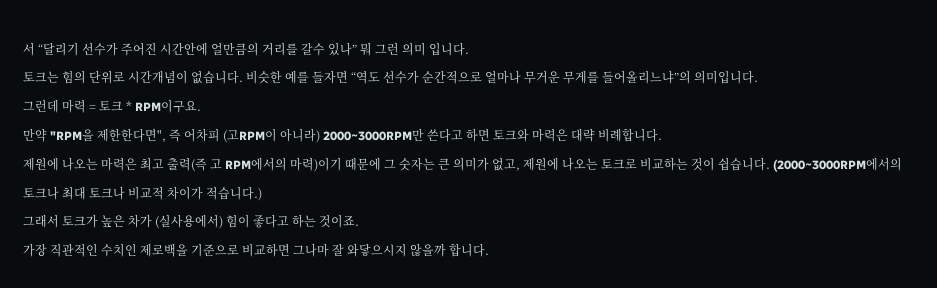서 “달리기 선수가 주어진 시간안에 얼만큼의 거리를 갈수 있나” 뭐 그런 의미 입니다.
토크는 힘의 단위로 시간개념이 없습니다. 비슷한 예를 들자면 “역도 선수가 순간적으로 얼마나 무거운 무게를 들어올리느냐”의 의미입니다.
그런데 마력 = 토크 * RPM이구요.
만약 "RPM을 제한한다면", 즉 어차피 (고RPM이 아니라) 2000~3000RPM만 쓴다고 하면 토크와 마력은 대략 비례합니다.
제원에 나오는 마력은 최고 출력(즉 고 RPM에서의 마력)이기 때문에 그 숫자는 큰 의미가 없고, 제원에 나오는 토크로 비교하는 것이 쉽습니다. (2000~3000RPM에서의 토크나 최대 토크나 비교적 차이가 적습니다.)
그래서 토크가 높은 차가 (실사용에서) 힘이 좋다고 하는 것이죠.
가장 직관적인 수치인 제로백을 기준으로 비교하면 그나마 잘 와닿으시지 않을까 합니다.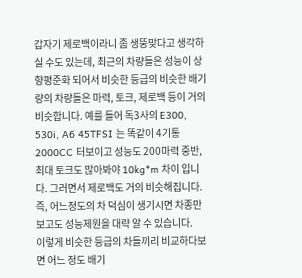갑자기 제로백이라니 좀 생뚱맞다고 생각하실 수도 있는데, 최근의 차량들은 성능이 상향평준화 되어서 비슷한 등급의 비슷한 배기량의 차량들은 마력, 토크, 제로백 등이 거의 비슷합니다. 예를 들어 독3사의 E300, 530i, A6 45TFSI 는 똑같이 4기통 2000CC 터보이고 성능도 200마력 중반, 최대 토크도 많아봐야 10kg*m 차이 입니다. 그러면서 제로백도 거의 비슷해집니다. 즉, 어느정도의 차 덕심이 생기시면 차종만 보고도 성능제원을 대략 알 수 있습니다.
이렇게 비슷한 등급의 차들끼리 비교하다보면 어느 정도 배기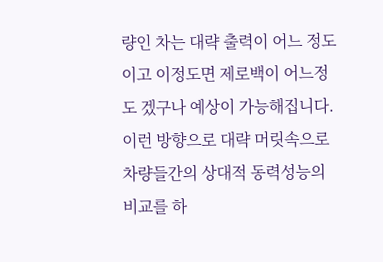량인 차는 대략 출력이 어느 정도이고 이정도면 제로백이 어느정도 겠구나 예상이 가능해집니다. 이런 방향으로 대략 머릿속으로 차량들간의 상대적 동력성능의 비교를 하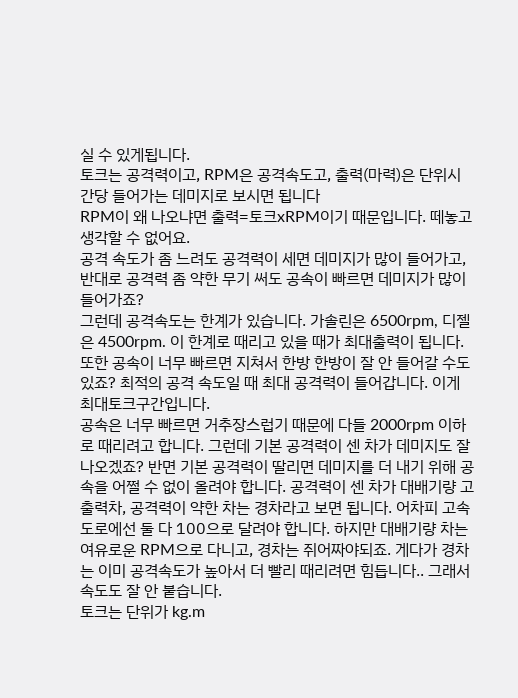실 수 있게됩니다.
토크는 공격력이고, RPM은 공격속도고, 출력(마력)은 단위시간당 들어가는 데미지로 보시면 됩니다
RPM이 왜 나오냐면 출력=토크xRPM이기 때문입니다. 떼놓고 생각할 수 없어요.
공격 속도가 좀 느려도 공격력이 세면 데미지가 많이 들어가고, 반대로 공격력 좀 약한 무기 써도 공속이 빠르면 데미지가 많이 들어가죠?
그런데 공격속도는 한계가 있습니다. 가솔린은 6500rpm, 디젤은 4500rpm. 이 한계로 때리고 있을 때가 최대출력이 됩니다. 또한 공속이 너무 빠르면 지쳐서 한방 한방이 잘 안 들어갈 수도 있죠? 최적의 공격 속도일 때 최대 공격력이 들어갑니다. 이게 최대토크구간입니다.
공속은 너무 빠르면 거추장스럽기 때문에 다들 2000rpm 이하로 때리려고 합니다. 그런데 기본 공격력이 센 차가 데미지도 잘 나오겠죠? 반면 기본 공격력이 딸리면 데미지를 더 내기 위해 공속을 어쩔 수 없이 올려야 합니다. 공격력이 센 차가 대배기량 고출력차, 공격력이 약한 차는 경차라고 보면 됩니다. 어차피 고속도로에선 둘 다 100으로 달려야 합니다. 하지만 대배기량 차는 여유로운 RPM으로 다니고, 경차는 쥐어짜야되죠. 게다가 경차는 이미 공격속도가 높아서 더 빨리 때리려면 힘듭니다.. 그래서 속도도 잘 안 붙습니다.
토크는 단위가 kg.m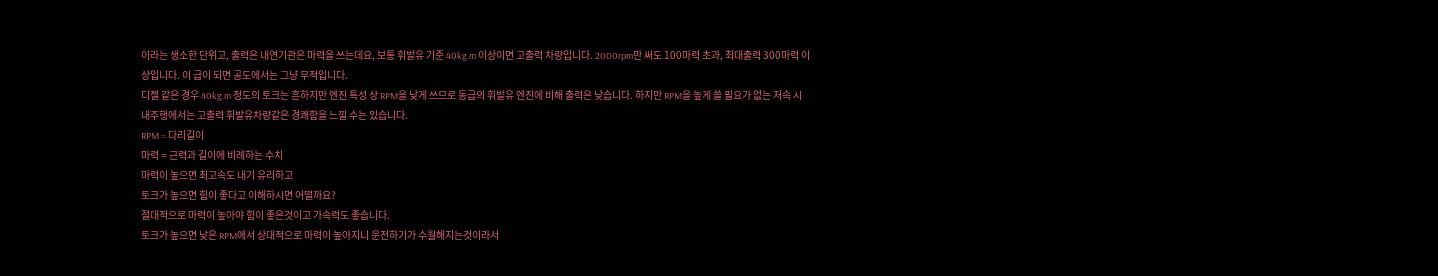이라는 생소한 단위고, 출력은 내연기관은 마력을 쓰는데요, 보통 휘발유 기준 40kg.m 이상이면 고출력 차량입니다. 2000rpm만 써도 100마력 초과, 최대출력 300마력 이상입니다. 이 급이 되면 공도에서는 그냥 무적입니다.
디젤 같은 경우 40kg.m 정도의 토크는 흔하지만 엔진 특성 상 RPM을 낮게 쓰므로 동급의 휘발유 엔진에 비해 출력은 낮습니다. 하지만 RPM을 높게 쓸 필요가 없는 저속 시내주행에서는 고출력 휘발유차량같은 경쾌함을 느낄 수는 있습니다.
RPM = 다리길이
마력 = 근력과 길이에 비례하는 수치
마력이 높으면 최고속도 내기 유리하고
토크가 높으면 힘이 좋다고 이해하시면 어떨까요?
절대적으로 마력이 높아야 힘이 좋은것이고 가속력도 좋습니다.
토크가 높으면 낮은 RPM에서 상대적으로 마력이 높아지니 운전하기가 수월해지는것이라서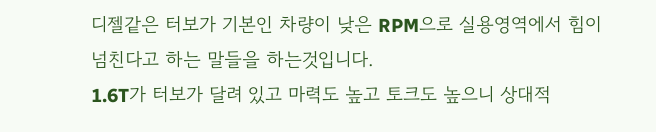디젤같은 터보가 기본인 차량이 낮은 RPM으로 실용영역에서 힘이 넘친다고 하는 말들을 하는것입니다.
1.6T가 터보가 달려 있고 마력도 높고 토크도 높으니 상대적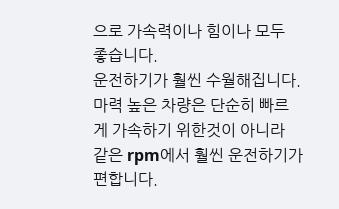으로 가속력이나 힘이나 모두 좋습니다.
운전하기가 훨씬 수월해집니다. 마력 높은 차량은 단순히 빠르게 가속하기 위한것이 아니라 같은 rpm에서 훨씬 운전하기가 편합니다.